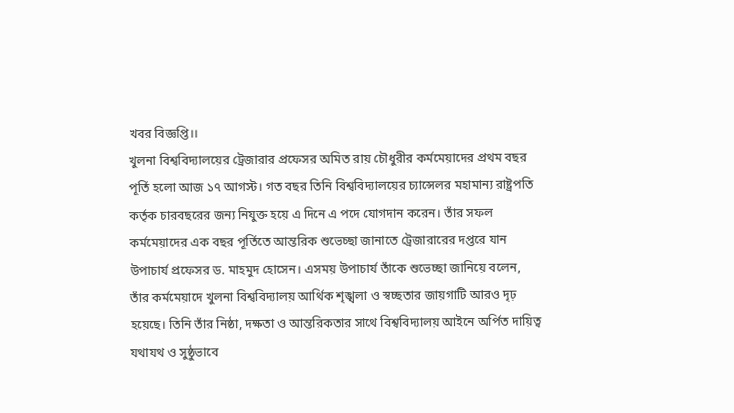খবর বিজ্ঞপ্তি।।
খুলনা বিশ্ববিদ্যালয়ের ট্রেজারার প্রফেসর অমিত রায় চৌধুরীর কর্মমেয়াদের প্রথম বছর পূর্তি হলো আজ ১৭ আগস্ট। গত বছর তিনি বিশ্ববিদ্যালয়ের চ্যান্সেলর মহামান্য রাষ্ট্রপতি কর্তৃক চারবছরের জন্য নিযুক্ত হয়ে এ দিনে এ পদে যোগদান করেন। তাঁর সফল কর্মমেয়াদের এক বছর পূর্তিতে আন্তরিক শুভেচ্ছা জানাতে ট্রেজারারের দপ্তরে যান উপাচার্য প্রফেসর ড. মাহমুদ হোসেন। এসময় উপাচার্য তাঁকে শুভেচ্ছা জানিয়ে বলেন, তাঁর কর্মমেয়াদে খুলনা বিশ্ববিদ্যালয় আর্থিক শৃঙ্খলা ও স্বচ্ছতার জায়গাটি আরও দৃঢ় হয়েছে। তিনি তাঁর নিষ্ঠা, দক্ষতা ও আন্তরিকতার সাথে বিশ্ববিদ্যালয় আইনে অর্পিত দায়িত্ব যথাযথ ও সুষ্ঠুভাবে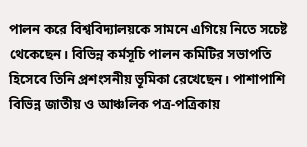পালন করে বিশ্ববিদ্যালয়কে সামনে এগিয়ে নিতে সচেষ্ট থেকেছেন। বিভিন্ন কর্মসূচি পালন কমিটির সভাপতি হিসেবে তিনি প্রশংসনীয় ভূমিকা রেখেছেন। পাশাপাশি বিভিন্ন জাতীয় ও আঞ্চলিক পত্র-পত্রিকায়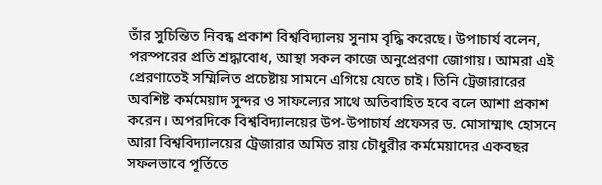তাঁর সুচিন্তিত নিবন্ধ প্রকাশ বিশ্ববিদ্যালয় সুনাম বৃদ্ধি করেছে। উপাচার্য বলেন, পরস্পরের প্রতি শ্রদ্ধাবোধ, আস্থা সকল কাজে অনুপ্রেরণা জোগায়। আমরা এই প্রেরণাতেই সম্মিলিত প্রচেষ্টায় সামনে এগিয়ে যেতে চাই। তিনি ট্রেজারারের অবশিষ্ট কর্মমেয়াদ সুন্দর ও সাফল্যের সাথে অতিবাহিত হবে বলে আশা প্রকাশ করেন। অপরদিকে বিশ্ববিদ্যালয়ের উপ-উপাচার্য প্রফেসর ড. মোসাম্মাৎ হোসনে আরা বিশ্ববিদ্যালয়ের ট্রেজারার অমিত রায় চৌধুরীর কর্মমেয়াদের একবছর সফলভাবে পূর্তিতে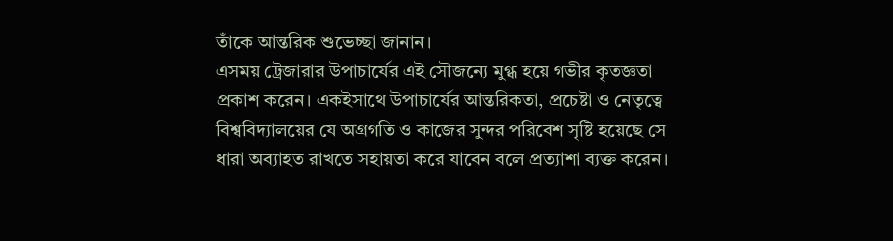তাঁকে আন্তরিক শুভেচ্ছা জানান।
এসময় ট্রেজারার উপাচার্যের এই সৌজন্যে মুগ্ধ হয়ে গভীর কৃতজ্ঞতা প্রকাশ করেন। একইসাথে উপাচার্যের আন্তরিকতা, প্রচেষ্টা ও নেতৃত্বে বিশ্ববিদ্যালয়ের যে অগ্রগতি ও কাজের সুন্দর পরিবেশ সৃষ্টি হয়েছে সে ধারা অব্যাহত রাখতে সহায়তা করে যাবেন বলে প্রত্যাশা ব্যক্ত করেন।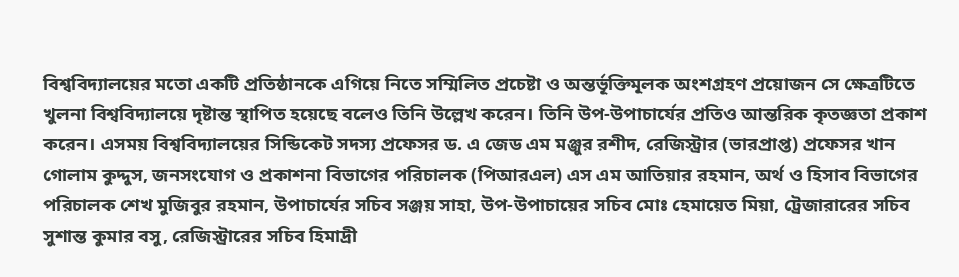বিশ্ববিদ্যালয়ের মতো একটি প্রতিষ্ঠানকে এগিয়ে নিতে সম্মিলিত প্রচেষ্টা ও অন্তর্ভূক্তিমূলক অংশগ্রহণ প্রয়োজন সে ক্ষেত্রটিতে খুলনা বিশ্ববিদ্যালয়ে দৃষ্টান্ত স্থাপিত হয়েছে বলেও তিনি উল্লেখ করেন। তিনি উপ-উপাচার্যের প্রতিও আন্তরিক কৃতজ্ঞতা প্রকাশ করেন। এসময় বিশ্ববিদ্যালয়ের সিন্ডিকেট সদস্য প্রফেসর ড. এ জেড এম মঞ্জুর রশীদ, রেজিস্ট্রার (ভারপ্রাপ্ত) প্রফেসর খান গোলাম কুদ্দুস, জনসংযোগ ও প্রকাশনা বিভাগের পরিচালক (পিআরএল) এস এম আতিয়ার রহমান, অর্থ ও হিসাব বিভাগের পরিচালক শেখ মুজিবুর রহমান, উপাচার্যের সচিব সঞ্জয় সাহা, উপ-উপাচায়ের সচিব মোঃ হেমায়েত মিয়া, ট্রেজারারের সচিব সুশান্ত কুমার বসু, রেজিস্ট্রারের সচিব হিমাদ্রী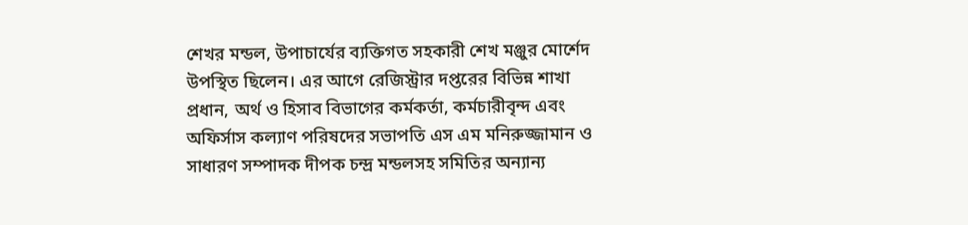শেখর মন্ডল, উপাচার্যের ব্যক্তিগত সহকারী শেখ মঞ্জুর মোর্শেদ উপস্থিত ছিলেন। এর আগে রেজিস্ট্রার দপ্তরের বিভিন্ন শাখা প্রধান, অর্থ ও হিসাব বিভাগের কর্মকর্তা, কর্মচারীবৃন্দ এবং অফির্সাস কল্যাণ পরিষদের সভাপতি এস এম মনিরুজ্জামান ও সাধারণ সম্পাদক দীপক চন্দ্র মন্ডলসহ সমিতির অন্যান্য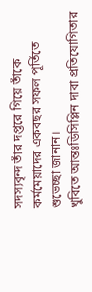সদস্যবৃন্দ তাঁর দপ্তরে গিয়ে তাঁকে কর্মমেয়াদের একবছর সফল পূর্তিতে শুভেচ্ছা জানান।
খুবিতে আন্তঃডিসিপ্লিন দাবা প্রতিযোগিতার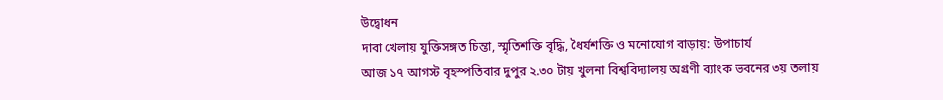উদ্বোধন
দাবা খেলায় যুক্তিসঙ্গত চিন্তা, স্মৃতিশক্তি বৃদ্ধি, ধৈর্যশক্তি ও মনোযোগ বাড়ায়: উপাচার্য
আজ ১৭ আগস্ট বৃহস্পতিবার দুপুর ২.৩০ টায় খুলনা বিশ্ববিদ্যালয় অগ্রণী ব্যাংক ভবনের ৩য় তলায়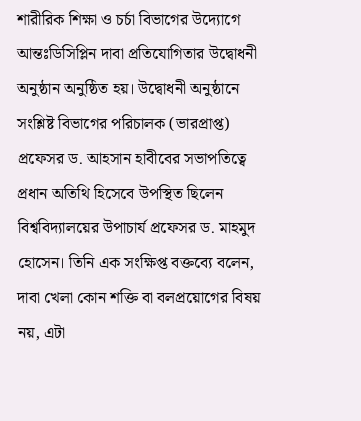শারীরিক শিক্ষা ও চর্চা বিভাগের উদ্যোগে আন্তঃডিসিপ্লিন দাবা প্রতিযোগিতার উদ্বোধনী অনুষ্ঠান অনুষ্ঠিত হয়। উদ্বোধনী অনুষ্ঠানে সংশ্লিষ্ট বিভাগের পরিচালক (ভারপ্রাপ্ত) প্রফেসর ড. আহসান হাবীবের সভাপতিত্বে প্রধান অতিথি হিসেবে উপস্থিত ছিলেন বিশ্ববিদ্যালয়ের উপাচার্য প্রফেসর ড. মাহমুদ হোসেন। তিনি এক সংক্ষিপ্ত বক্তব্যে বলেন, দাবা খেলা কোন শক্তি বা বলপ্রয়োগের বিষয় নয়, এটা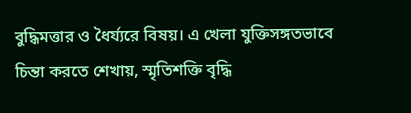বুদ্ধিমত্তার ও ধৈর্য্যরে বিষয়। এ খেলা যুক্তিসঙ্গতভাবে চিন্তা করতে শেখায়, স্মৃতিশক্তি বৃদ্ধি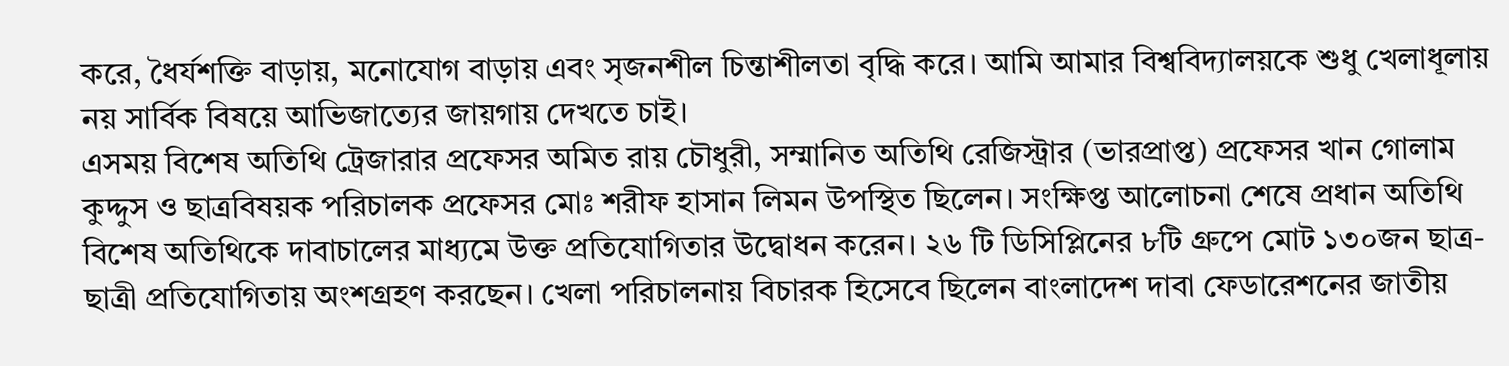করে, ধৈর্যশক্তি বাড়ায়, মনোযোগ বাড়ায় এবং সৃজনশীল চিন্তাশীলতা বৃদ্ধি করে। আমি আমার বিশ্ববিদ্যালয়কে শুধু খেলাধূলায় নয় সার্বিক বিষয়ে আভিজাত্যের জায়গায় দেখতে চাই।
এসময় বিশেষ অতিথি ট্রেজারার প্রফেসর অমিত রায় চৌধুরী, সম্মানিত অতিথি রেজিস্ট্রার (ভারপ্রাপ্ত) প্রফেসর খান গোলাম কুদ্দুস ও ছাত্রবিষয়ক পরিচালক প্রফেসর মোঃ শরীফ হাসান লিমন উপস্থিত ছিলেন। সংক্ষিপ্ত আলোচনা শেষে প্রধান অতিথি বিশেষ অতিথিকে দাবাচালের মাধ্যমে উক্ত প্রতিযোগিতার উদ্বোধন করেন। ২৬ টি ডিসিপ্লিনের ৮টি গ্রুপে মোট ১৩০জন ছাত্র-ছাত্রী প্রতিযোগিতায় অংশগ্রহণ করছেন। খেলা পরিচালনায় বিচারক হিসেবে ছিলেন বাংলাদেশ দাবা ফেডারেশনের জাতীয়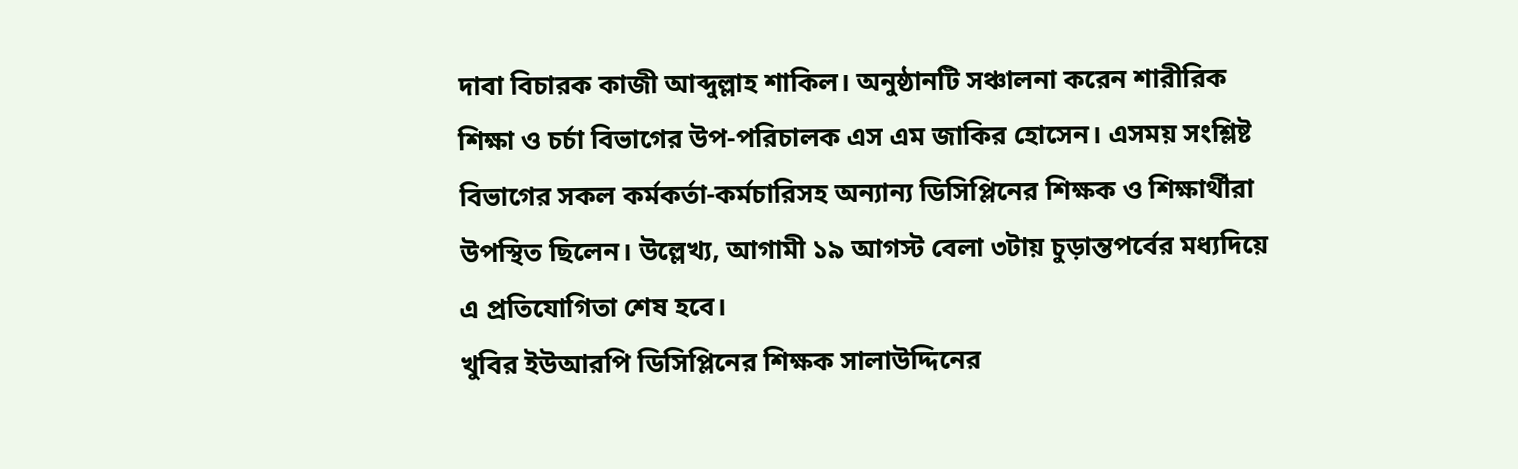দাবা বিচারক কাজী আব্দুল্লাহ শাকিল। অনুষ্ঠানটি সঞ্চালনা করেন শারীরিক শিক্ষা ও চর্চা বিভাগের উপ-পরিচালক এস এম জাকির হোসেন। এসময় সংশ্লিষ্ট বিভাগের সকল কর্মকর্তা-কর্মচারিসহ অন্যান্য ডিসিপ্লিনের শিক্ষক ও শিক্ষার্থীরা উপস্থিত ছিলেন। উল্লেখ্য, আগামী ১৯ আগস্ট বেলা ৩টায় চুড়ান্তপর্বের মধ্যদিয়ে এ প্রতিযোগিতা শেষ হবে।
খুবির ইউআরপি ডিসিপ্লিনের শিক্ষক সালাউদ্দিনের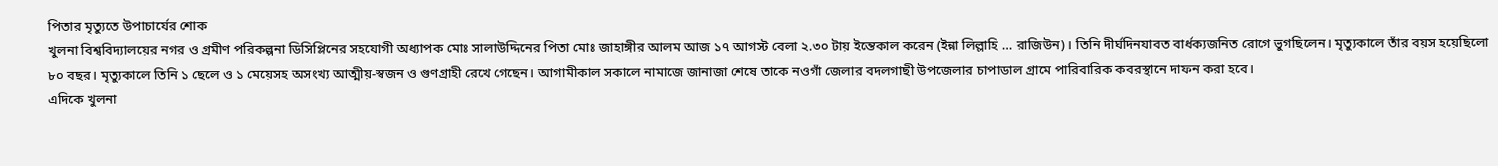পিতার মৃত্যুতে উপাচার্যের শোক
খুলনা বিশ্ববিদ্যালয়ের নগর ও গ্রমীণ পরিকল্পনা ডিসিপ্লিনের সহযোগী অধ্যাপক মোঃ সালাউদ্দিনের পিতা মোঃ জাহাঙ্গীর আলম আজ ১৭ আগস্ট বেলা ২.৩০ টায় ইন্তেকাল করেন (ইন্না লিল্লাহি … রাজিউন)। তিনি দীর্ঘদিনযাবত বার্ধক্যজনিত রোগে ভুগছিলেন। মৃত্যুকালে তাঁর বয়স হয়েছিলো ৮০ বছর। মৃত্যুকালে তিনি ১ ছেলে ও ১ মেয়েসহ অসংখ্য আত্মীয়-স্বজন ও গুণগ্রাহী রেখে গেছেন। আগামীকাল সকালে নামাজে জানাজা শেষে তাকে নওগাঁ জেলার বদলগাছী উপজেলার চাপাডাল গ্রামে পারিবারিক কবরস্থানে দাফন করা হবে।
এদিকে খুলনা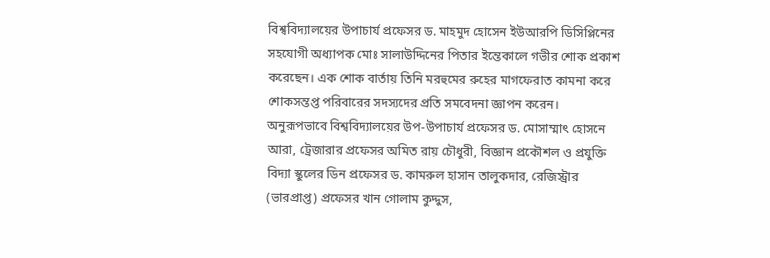বিশ্ববিদ্যালয়ের উপাচার্য প্রফেসর ড. মাহমুদ হোসেন ইউআরপি ডিসিপ্লিনের সহযোগী অধ্যাপক মোঃ সালাউদ্দিনের পিতার ইন্তেকালে গভীর শোক প্রকাশ করেছেন। এক শোক বার্তায় তিনি মরহুমের রুহের মাগফেরাত কামনা করে শোকসন্তপ্ত পরিবারের সদস্যদের প্রতি সমবেদনা জ্ঞাপন করেন। অনুরূপভাবে বিশ্ববিদ্যালয়ের উপ-উপাচার্য প্রফেসর ড. মোসাম্মাৎ হোসনে আরা, ট্রেজারার প্রফেসর অমিত রায় চৌধুরী, বিজ্ঞান প্রকৌশল ও প্রযুক্তি বিদ্যা স্কুলের ডিন প্রফেসর ড. কামরুল হাসান তালুকদার, রেজিস্ট্রার (ভারপ্রাপ্ত) প্রফেসর খান গোলাম কুদ্দুস,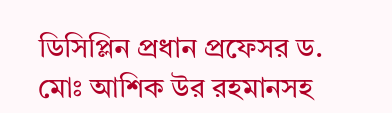ডিসিপ্লিন প্রধান প্রফেসর ড. মোঃ আশিক উর রহমানসহ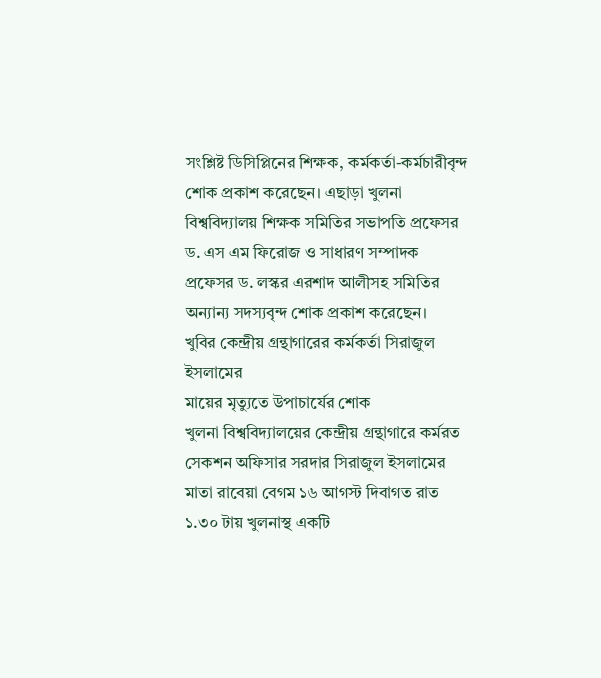সংশ্লিষ্ট ডিসিপ্লিনের শিক্ষক, কর্মকর্তা-কর্মচারীবৃন্দ শোক প্রকাশ করেছেন। এছাড়া খুলনা বিশ্ববিদ্যালয় শিক্ষক সমিতির সভাপতি প্রফেসর ড. এস এম ফিরোজ ও সাধারণ সম্পাদক প্রফেসর ড. লস্কর এরশাদ আলীসহ সমিতির অন্যান্য সদস্যবৃন্দ শোক প্রকাশ করেছেন।
খুবির কেন্দ্রীয় গ্রন্থাগারের কর্মকর্তা সিরাজুল ইসলামের
মায়ের মৃত্যুতে উপাচার্যের শোক
খুলনা বিশ্ববিদ্যালয়ের কেন্দ্রীয় গ্রন্থাগারে কর্মরত সেকশন অফিসার সরদার সিরাজুল ইসলামের মাতা রাবেয়া বেগম ১৬ আগস্ট দিবাগত রাত ১.৩০ টায় খুলনাস্থ একটি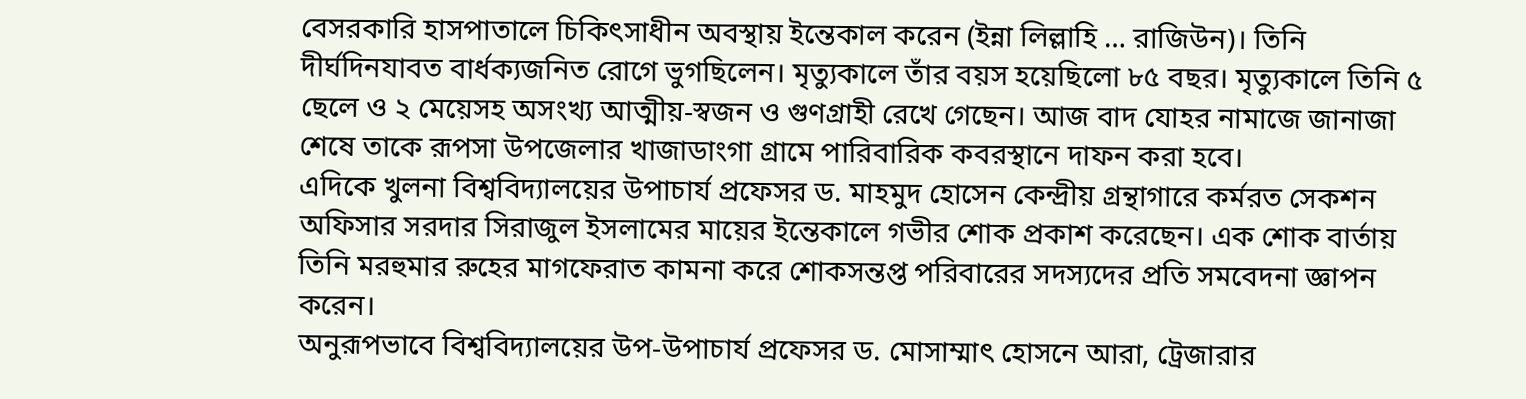বেসরকারি হাসপাতালে চিকিৎসাধীন অবস্থায় ইন্তেকাল করেন (ইন্না লিল্লাহি … রাজিউন)। তিনি দীর্ঘদিনযাবত বার্ধক্যজনিত রোগে ভুগছিলেন। মৃত্যুকালে তাঁর বয়স হয়েছিলো ৮৫ বছর। মৃত্যুকালে তিনি ৫ ছেলে ও ২ মেয়েসহ অসংখ্য আত্মীয়-স্বজন ও গুণগ্রাহী রেখে গেছেন। আজ বাদ যোহর নামাজে জানাজা শেষে তাকে রূপসা উপজেলার খাজাডাংগা গ্রামে পারিবারিক কবরস্থানে দাফন করা হবে।
এদিকে খুলনা বিশ্ববিদ্যালয়ের উপাচার্য প্রফেসর ড. মাহমুদ হোসেন কেন্দ্রীয় গ্রন্থাগারে কর্মরত সেকশন অফিসার সরদার সিরাজুল ইসলামের মায়ের ইন্তেকালে গভীর শোক প্রকাশ করেছেন। এক শোক বার্তায় তিনি মরহুমার রুহের মাগফেরাত কামনা করে শোকসন্তপ্ত পরিবারের সদস্যদের প্রতি সমবেদনা জ্ঞাপন করেন।
অনুরূপভাবে বিশ্ববিদ্যালয়ের উপ-উপাচার্য প্রফেসর ড. মোসাম্মাৎ হোসনে আরা, ট্রেজারার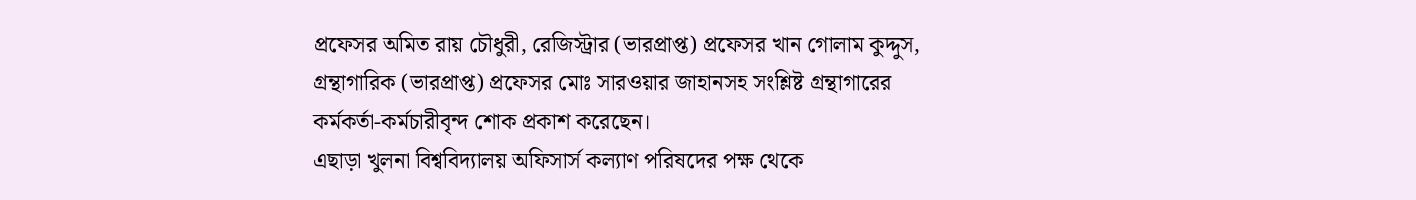প্রফেসর অমিত রায় চৌধুরী, রেজিস্ট্রার (ভারপ্রাপ্ত) প্রফেসর খান গোলাম কুদ্দুস, গ্রন্থাগারিক (ভারপ্রাপ্ত) প্রফেসর মোঃ সারওয়ার জাহানসহ সংশ্লিষ্ট গ্রন্থাগারের কর্মকর্তা-কর্মচারীবৃন্দ শোক প্রকাশ করেছেন।
এছাড়া খুলনা বিশ্ববিদ্যালয় অফিসার্স কল্যাণ পরিষদের পক্ষ থেকে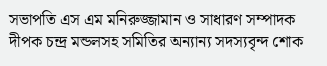সভাপতি এস এম মনিরুজ্জামান ও সাধারণ সম্পাদক দীপক চন্দ্র মন্ডলসহ সমিতির অন্যান্য সদস্যবৃন্দ শোক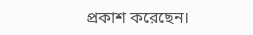প্রকাশ করেছেন।